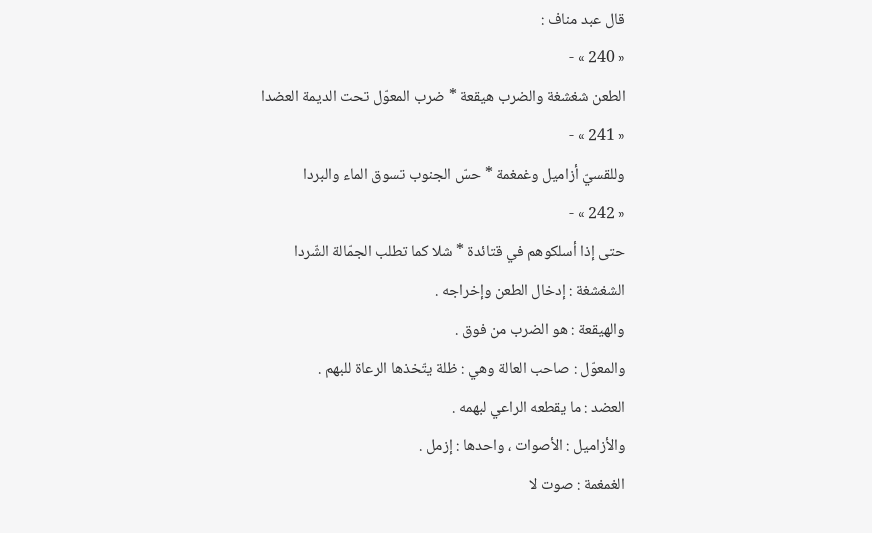قال عبد مناف :
« 240 » -
الطعن شغشغة والضرب هيقعة * ضرب المعوّل تحت الديمة العضدا
« 241 » -
وللقسيّ أزاميل وغمغمة * حسّ الجنوب تسوق الماء والبردا
« 242 » -
حتى إذا أسلكوهم في قتائدة * شلا كما تطلب الجمّالة الشّردا
الشغشغة : إدخال الطعن وإخراجه .
والهيقعة : هو الضرب من فوق .
والمعوّل : صاحب العالة وهي : ظلة يتّخذها الرعاة للبهم .
العضد : ما يقطعه الراعي لبهمه .
والأزاميل : الأصوات ، واحدها : إزمل .
الغمغمة : صوت لا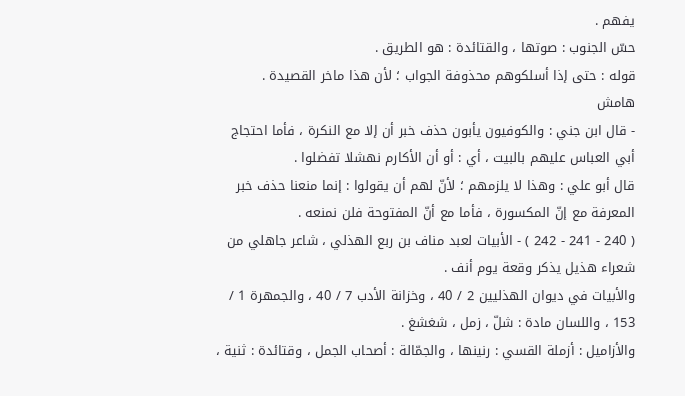يفهم .
حسّ الجنوب : صوتها ، والقتائدة : هو الطريق .
قوله : حتى إذا أسلكوهم محذوفة الجواب ؛ لأن هذا ماخر القصيدة .
هامش
- قال ابن جني : والكوفيون يأبون حذف خبر أن إلا مع النكرة ، فأما احتجاج أبي العباس عليهم بالبيت ، أي : أو أن الأكارم نهشلا تفضلوا .
قال أبو علي : وهذا لا يلزمهم ؛ لأنّ لهم أن يقولوا : إنما منعنا حذف خبر المعرفة مع إنّ المكسورة ، فأما مع أنّ المفتوحة فلن نمنعه .
( 240 - 241 - 242 ) - الأبيات لعبد مناف بن ربع الهذلي ، شاعر جاهلي من شعراء هذيل يذكر وقعة يوم أنف .
والأبيات في ديوان الهذليين 2 / 40 ، وخزانة الأدب 7 / 40 ، والجمهرة 1 / 153 ، واللسان مادة : شلّ ، زمل ، شغشغ .
والأزاميل : أزملة القسي : رنينها ، والجمّالة : أصحاب الجمل ، وقتائدة : ثنية ،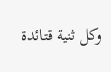وكل ثنية قتائدة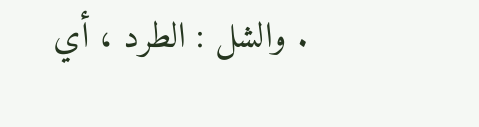. والشل : الطرد ، أي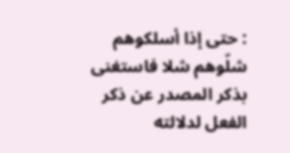: حتى إذا أسلكوهم شلّوهم شلا فاستغنى بذكر المصدر عن ذكر الفعل لدلالته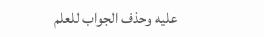عليه وحذف الجواب للعلم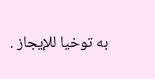به توخيا للإيجاز .